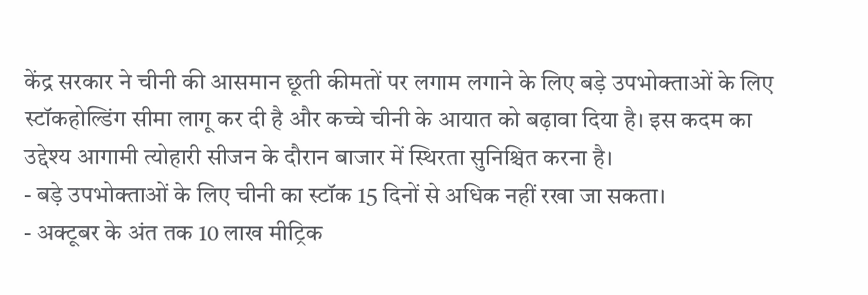केंद्र सरकार ने चीनी की आसमान छूती कीमतों पर लगाम लगाने के लिए बड़े उपभोक्ताओं के लिए स्टॉकहोल्डिंग सीमा लागू कर दी है और कच्चे चीनी के आयात को बढ़ावा दिया है। इस कदम का उद्देश्य आगामी त्योहारी सीजन के दौरान बाजार में स्थिरता सुनिश्चित करना है।
- बड़े उपभोक्ताओं के लिए चीनी का स्टॉक 15 दिनों से अधिक नहीं रखा जा सकता।
- अक्टूबर के अंत तक 10 लाख मीट्रिक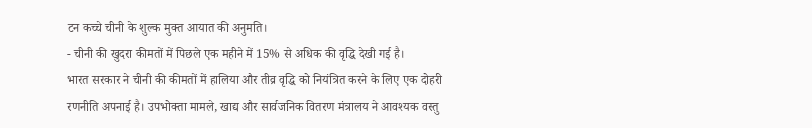टन कच्चे चीनी के शुल्क मुक्त आयात की अनुमति।
- चीनी की खुदरा कीमतों में पिछले एक महीने में 15% से अधिक की वृद्धि देखी गई है।
भारत सरकार ने चीनी की कीमतों में हालिया और तीव्र वृद्धि को नियंत्रित करने के लिए एक दोहरी रणनीति अपनाई है। उपभोक्ता मामले, खाद्य और सार्वजनिक वितरण मंत्रालय ने आवश्यक वस्तु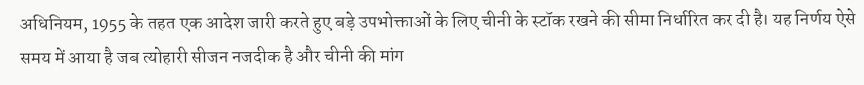अधिनियम, 1955 के तहत एक आदेश जारी करते हुए बड़े उपभोक्ताओं के लिए चीनी के स्टॉक रखने की सीमा निर्धारित कर दी है। यह निर्णय ऐसे समय में आया है जब त्योहारी सीजन नजदीक है और चीनी की मांग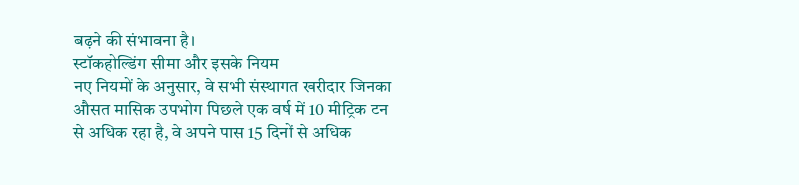बढ़ने की संभावना है।
स्टॉकहोल्डिंग सीमा और इसके नियम
नए नियमों के अनुसार, वे सभी संस्थागत खरीदार जिनका औसत मासिक उपभोग पिछले एक वर्ष में 10 मीट्रिक टन से अधिक रहा है, वे अपने पास 15 दिनों से अधिक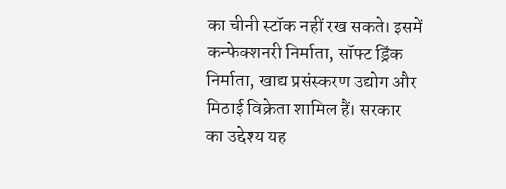का चीनी स्टॉक नहीं रख सकते। इसमें कन्फेक्शनरी निर्माता, सॉफ्ट ड्रिंक निर्माता, खाद्य प्रसंस्करण उद्योग और मिठाई विक्रेता शामिल हैं। सरकार का उद्देश्य यह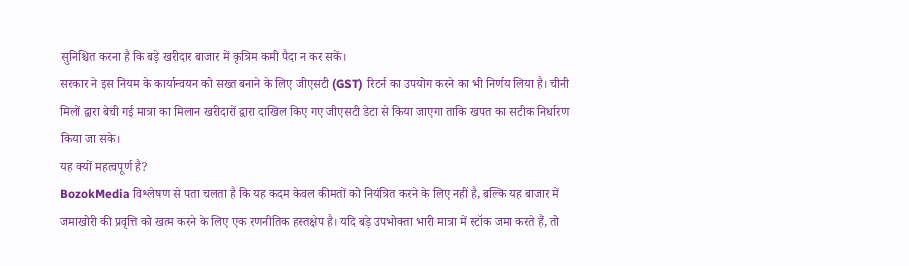सुनिश्चित करना है कि बड़े खरीदार बाजार में कृत्रिम कमी पैदा न कर सकें।
सरकार ने इस नियम के कार्यान्वयन को सख्त बनाने के लिए जीएसटी (GST) रिटर्न का उपयोग करने का भी निर्णय लिया है। चीनी मिलों द्वारा बेची गई मात्रा का मिलान खरीदारों द्वारा दाखिल किए गए जीएसटी डेटा से किया जाएगा ताकि खपत का सटीक निर्धारण किया जा सके।
यह क्यों महत्वपूर्ण है?
BozokMedia विश्लेषण से पता चलता है कि यह कदम केवल कीमतों को नियंत्रित करने के लिए नहीं है, बल्कि यह बाजार में जमाखोरी की प्रवृत्ति को खत्म करने के लिए एक रणनीतिक हस्तक्षेप है। यदि बड़े उपभोक्ता भारी मात्रा में स्टॉक जमा करते हैं, तो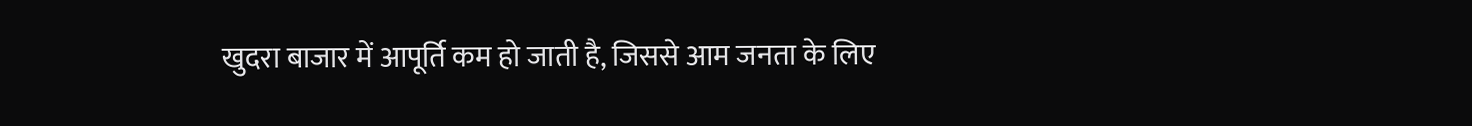खुदरा बाजार में आपूर्ति कम हो जाती है, जिससे आम जनता के लिए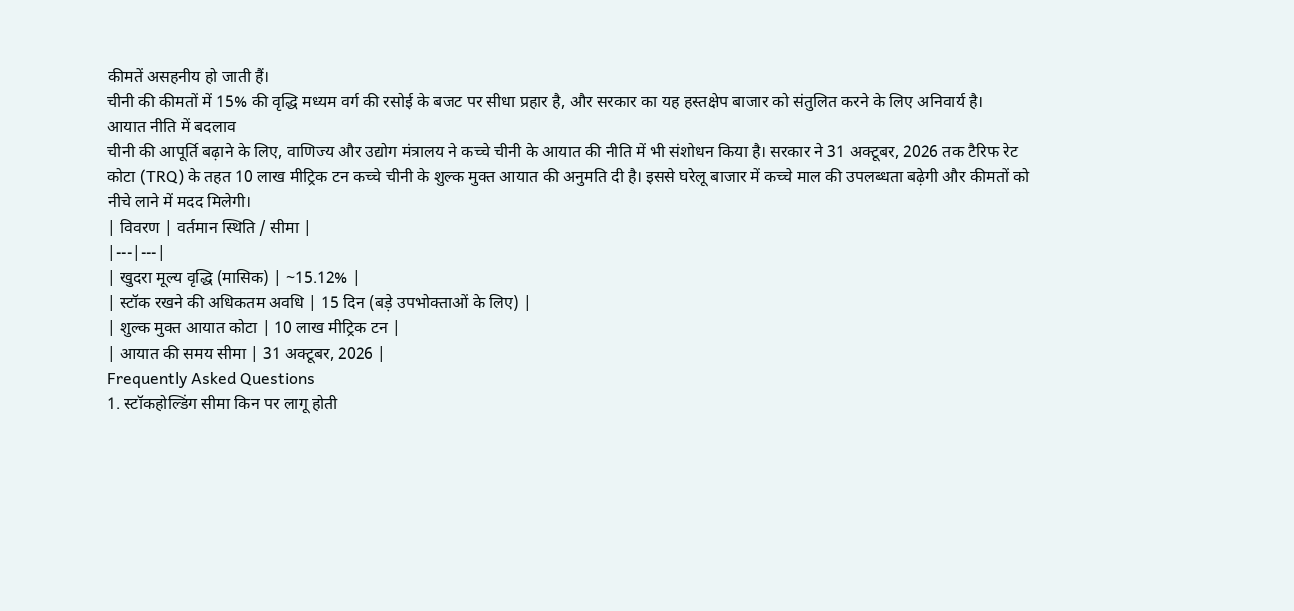कीमतें असहनीय हो जाती हैं।
चीनी की कीमतों में 15% की वृद्धि मध्यम वर्ग की रसोई के बजट पर सीधा प्रहार है, और सरकार का यह हस्तक्षेप बाजार को संतुलित करने के लिए अनिवार्य है।
आयात नीति में बदलाव
चीनी की आपूर्ति बढ़ाने के लिए, वाणिज्य और उद्योग मंत्रालय ने कच्चे चीनी के आयात की नीति में भी संशोधन किया है। सरकार ने 31 अक्टूबर, 2026 तक टैरिफ रेट कोटा (TRQ) के तहत 10 लाख मीट्रिक टन कच्चे चीनी के शुल्क मुक्त आयात की अनुमति दी है। इससे घरेलू बाजार में कच्चे माल की उपलब्धता बढ़ेगी और कीमतों को नीचे लाने में मदद मिलेगी।
| विवरण | वर्तमान स्थिति / सीमा |
|---|---|
| खुदरा मूल्य वृद्धि (मासिक) | ~15.12% |
| स्टॉक रखने की अधिकतम अवधि | 15 दिन (बड़े उपभोक्ताओं के लिए) |
| शुल्क मुक्त आयात कोटा | 10 लाख मीट्रिक टन |
| आयात की समय सीमा | 31 अक्टूबर, 2026 |
Frequently Asked Questions
1. स्टॉकहोल्डिंग सीमा किन पर लागू होती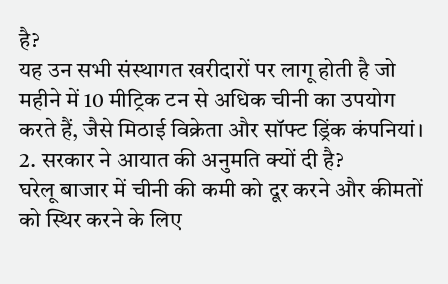है?
यह उन सभी संस्थागत खरीदारों पर लागू होती है जो महीने में 10 मीट्रिक टन से अधिक चीनी का उपयोग करते हैं, जैसे मिठाई विक्रेता और सॉफ्ट ड्रिंक कंपनियां।
2. सरकार ने आयात की अनुमति क्यों दी है?
घरेलू बाजार में चीनी की कमी को दूर करने और कीमतों को स्थिर करने के लिए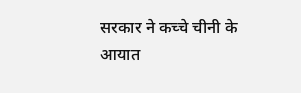सरकार ने कच्चे चीनी के आयात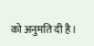को अनुमति दी है।